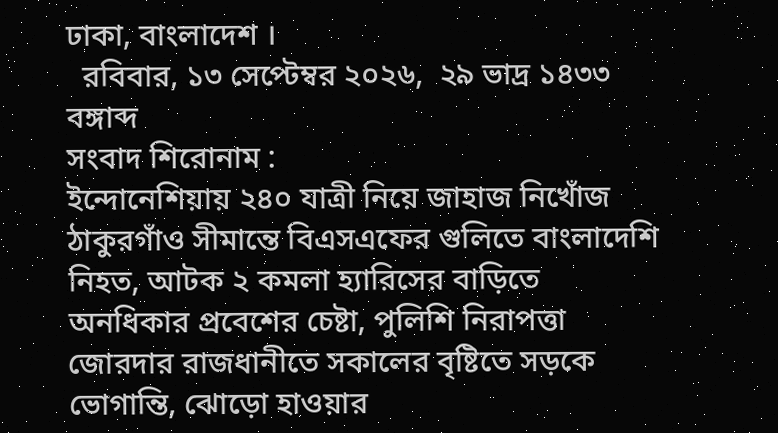ঢাকা, বাংলাদেশ ।
  রবিবার, ১৩ সেপ্টেম্বর ২০২৬,  ২৯ ভাদ্র ১৪৩৩ বঙ্গাব্দ
সংবাদ শিরোনাম :
ইন্দোনেশিয়ায় ২৪০ যাত্রী নিয়ে জাহাজ নিখোঁজ ঠাকুরগাঁও সীমান্তে বিএসএফের গুলিতে বাংলাদেশি নিহত, আটক ২ কমলা হ্যারিসের বাড়িতে অনধিকার প্রবেশের চেষ্টা, পুলিশি নিরাপত্তা জোরদার রাজধানীতে সকালের বৃষ্টিতে সড়কে ভোগান্তি, ঝোড়ো হাওয়ার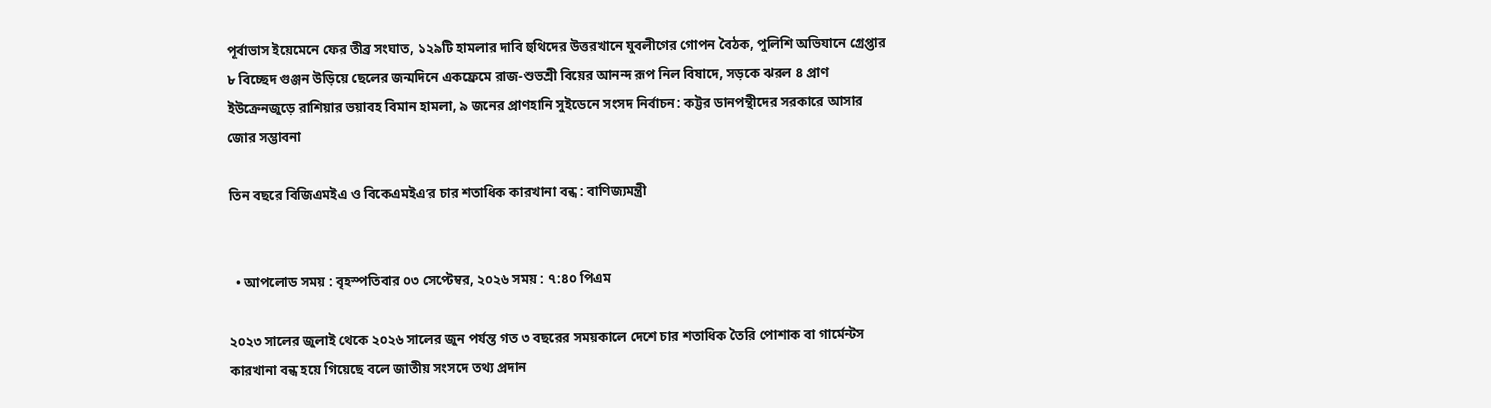পূর্বাভাস ইয়েমেনে ফের তীব্র সংঘাত, ১২৯টি হামলার দাবি হুথিদের উত্তরখানে যুবলীগের গোপন বৈঠক, পুলিশি অভিযানে গ্রেপ্তার ৮ বিচ্ছেদ গুঞ্জন উড়িয়ে ছেলের জন্মদিনে একফ্রেমে রাজ-শুভশ্রী বিয়ের আনন্দ রূপ নিল বিষাদে, সড়কে ঝরল ৪ প্রাণ ইউক্রেনজুড়ে রাশিয়ার ভয়াবহ বিমান হামলা, ৯ জনের প্রাণহানি সুইডেনে সংসদ নির্বাচন: কট্টর ডানপন্থীদের সরকারে আসার জোর সম্ভাবনা

তিন বছরে বিজিএমইএ ও বিকেএমইএ’র চার শতাধিক কারখানা বন্ধ : বাণিজ্যমন্ত্রী


  • আপলোড সময় : বৃহস্পতিবার ০৩ সেপ্টেম্বর, ২০২৬ সময় : ৭:৪০ পিএম

২০২৩ সালের জুলাই থেকে ২০২৬ সালের জুন পর্যন্ত গত ৩ বছরের সময়কালে দেশে চার শতাধিক তৈরি পোশাক বা গার্মেন্টস কারখানা বন্ধ হয়ে গিয়েছে বলে জাতীয় সংসদে তথ্য প্রদান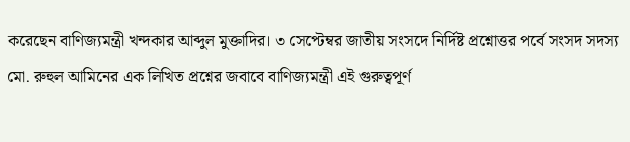করেছেন বাণিজ্যমন্ত্রী খন্দকার আব্দুল মুক্তাদির। ৩ সেপ্টেম্বর জাতীয় সংসদে নির্দিষ্ট প্রশ্নোত্তর পর্বে সংসদ সদস্য মো. রুহুল আমিনের এক লিখিত প্রশ্নের জবাবে বাণিজ্যমন্ত্রী এই গুরুত্বপূর্ণ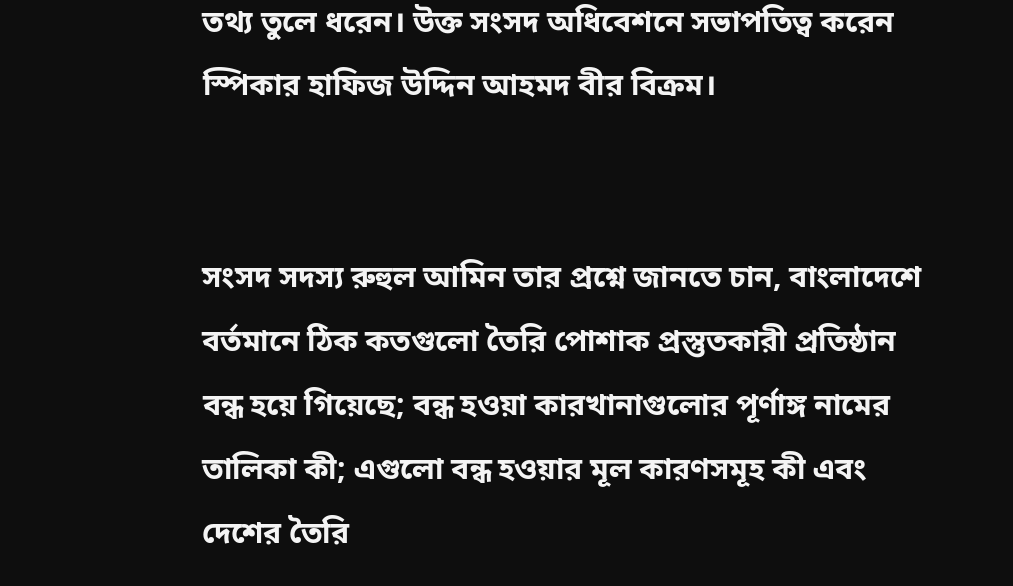তথ্য তুলে ধরেন। উক্ত সংসদ অধিবেশনে সভাপতিত্ব করেন স্পিকার হাফিজ উদ্দিন আহমদ বীর বিক্রম।


সংসদ সদস্য রুহুল আমিন তার প্রশ্নে জানতে চান, বাংলাদেশে বর্তমানে ঠিক কতগুলো তৈরি পোশাক প্রস্তুতকারী প্রতিষ্ঠান বন্ধ হয়ে গিয়েছে; বন্ধ হওয়া কারখানাগুলোর পূর্ণাঙ্গ নামের তালিকা কী; এগুলো বন্ধ হওয়ার মূল কারণসমূহ কী এবং দেশের তৈরি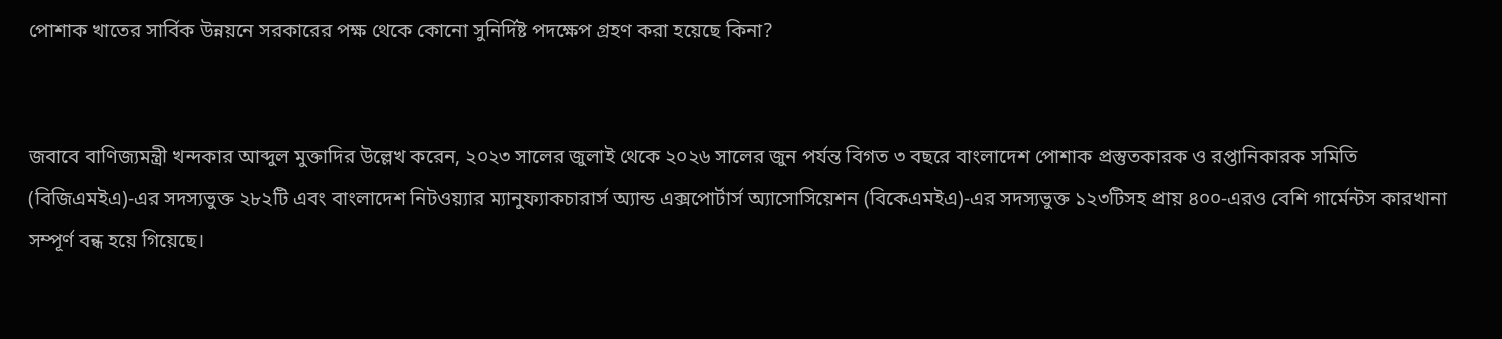পোশাক খাতের সার্বিক উন্নয়নে সরকারের পক্ষ থেকে কোনো সুনির্দিষ্ট পদক্ষেপ গ্রহণ করা হয়েছে কিনা?


জবাবে বাণিজ্যমন্ত্রী খন্দকার আব্দুল মুক্তাদির উল্লেখ করেন, ২০২৩ সালের জুলাই থেকে ২০২৬ সালের জুন পর্যন্ত বিগত ৩ বছরে বাংলাদেশ পোশাক প্রস্তুতকারক ও রপ্তানিকারক সমিতি (বিজিএমইএ)-এর সদস্যভুক্ত ২৮২টি এবং বাংলাদেশ নিটওয়্যার ম্যানুফ্যাকচারার্স অ্যান্ড এক্সপোর্টার্স অ্যাসোসিয়েশন (বিকেএমইএ)-এর সদস্যভুক্ত ১২৩টিসহ প্রায় ৪০০-এরও বেশি গার্মেন্টস কারখানা সম্পূর্ণ বন্ধ হয়ে গিয়েছে।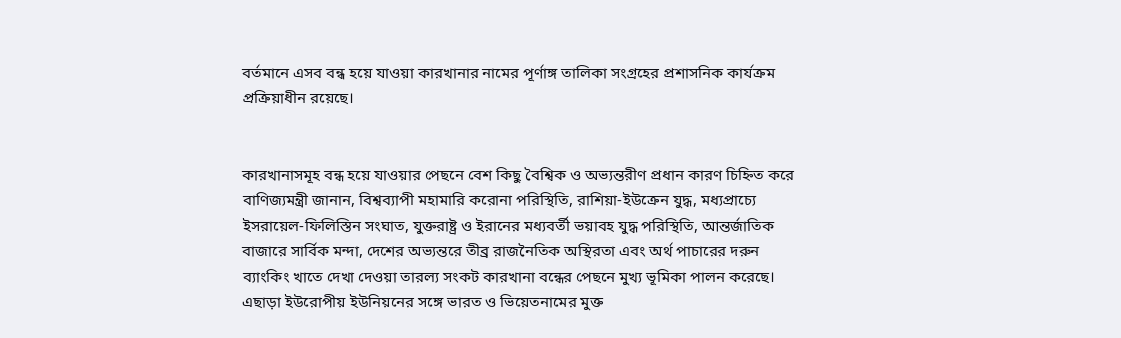বর্তমানে এসব বন্ধ হয়ে যাওয়া কারখানার নামের পূর্ণাঙ্গ তালিকা সংগ্রহের প্রশাসনিক কার্যক্রম প্রক্রিয়াধীন রয়েছে।


কারখানাসমূহ বন্ধ হয়ে যাওয়ার পেছনে বেশ কিছু বৈশ্বিক ও অভ্যন্তরীণ প্রধান কারণ চিহ্নিত করে বাণিজ্যমন্ত্রী জানান, বিশ্বব্যাপী মহামারি করোনা পরিস্থিতি, রাশিয়া-ইউক্রেন যুদ্ধ, মধ্যপ্রাচ্যে ইসরায়েল-ফিলিস্তিন সংঘাত, যুক্তরাষ্ট্র ও ইরানের মধ্যবর্তী ভয়াবহ যুদ্ধ পরিস্থিতি, আন্তর্জাতিক বাজারে সার্বিক মন্দা, দেশের অভ্যন্তরে তীব্র রাজনৈতিক অস্থিরতা এবং অর্থ পাচারের দরুন ব্যাংকিং খাতে দেখা দেওয়া তারল্য সংকট কারখানা বন্ধের পেছনে মুখ্য ভূমিকা পালন করেছে। এছাড়া ইউরোপীয় ইউনিয়নের সঙ্গে ভারত ও ভিয়েতনামের মুক্ত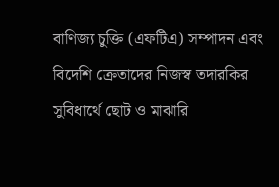বাণিজ্য চুক্তি (এফটিএ) সম্পাদন এবং বিদেশি ক্রেতাদের নিজস্ব তদারকির সুবিধার্থে ছোট ও মাঝারি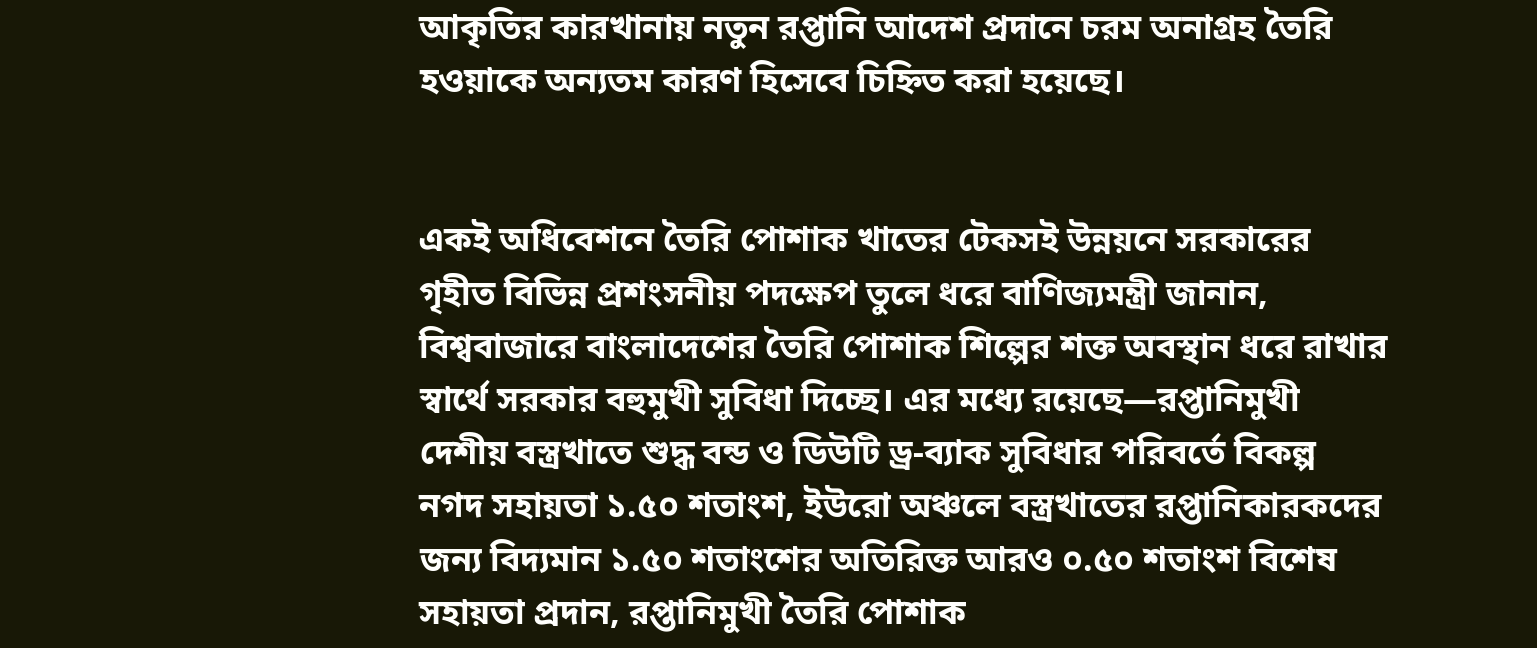আকৃতির কারখানায় নতুন রপ্তানি আদেশ প্রদানে চরম অনাগ্রহ তৈরি হওয়াকে অন্যতম কারণ হিসেবে চিহ্নিত করা হয়েছে।


একই অধিবেশনে তৈরি পোশাক খাতের টেকসই উন্নয়নে সরকারের গৃহীত বিভিন্ন প্রশংসনীয় পদক্ষেপ তুলে ধরে বাণিজ্যমন্ত্রী জানান, বিশ্ববাজারে বাংলাদেশের তৈরি পোশাক শিল্পের শক্ত অবস্থান ধরে রাখার স্বার্থে সরকার বহুমুখী সুবিধা দিচ্ছে। এর মধ্যে রয়েছে—রপ্তানিমুখী দেশীয় বস্ত্রখাতে শুদ্ধ বন্ড ও ডিউটি ড্র-ব্যাক সুবিধার পরিবর্তে বিকল্প নগদ সহায়তা ১.৫০ শতাংশ, ইউরো অঞ্চলে বস্ত্রখাতের রপ্তানিকারকদের জন্য বিদ্যমান ১.৫০ শতাংশের অতিরিক্ত আরও ০.৫০ শতাংশ বিশেষ সহায়তা প্রদান, রপ্তানিমুখী তৈরি পোশাক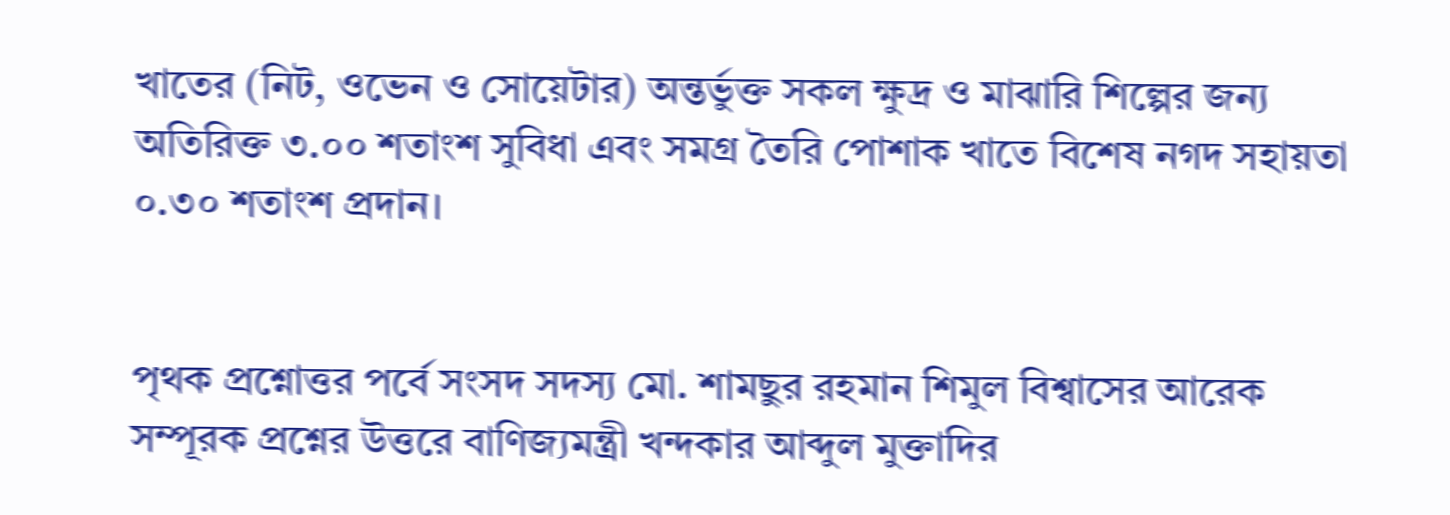খাতের (নিট, ওভেন ও সোয়েটার) অন্তর্ভুক্ত সকল ক্ষুদ্র ও মাঝারি শিল্পের জন্য অতিরিক্ত ৩.০০ শতাংশ সুবিধা এবং সমগ্র তৈরি পোশাক খাতে বিশেষ নগদ সহায়তা ০.৩০ শতাংশ প্রদান।


পৃথক প্রশ্নোত্তর পর্বে সংসদ সদস্য মো. শামছুর রহমান শিমুল বিশ্বাসের আরেক সম্পূরক প্রশ্নের উত্তরে বাণিজ্যমন্ত্রী খন্দকার আব্দুল মুক্তাদির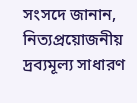সংসদে জানান, নিত্যপ্রয়োজনীয় দ্রব্যমূল্য সাধারণ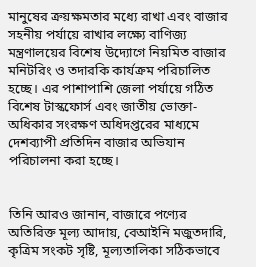মানুষের ক্রয়ক্ষমতার মধ্যে রাখা এবং বাজার সহনীয় পর্যায়ে রাখার লক্ষ্যে বাণিজ্য মন্ত্রণালয়ের বিশেষ উদ্যোগে নিয়মিত বাজার মনিটরিং ও তদারকি কার্যক্রম পরিচালিত হচ্ছে। এর পাশাপাশি জেলা পর্যায়ে গঠিত বিশেষ টাস্কফোর্স এবং জাতীয় ভোক্তা-অধিকার সংরক্ষণ অধিদপ্তরের মাধ্যমে দেশব্যাপী প্রতিদিন বাজার অভিযান পরিচালনা করা হচ্ছে।


তিনি আরও জানান, বাজারে পণ্যের অতিরিক্ত মূল্য আদায়, বেআইনি মজুতদারি, কৃত্রিম সংকট সৃষ্টি, মূল্যতালিকা সঠিকভাবে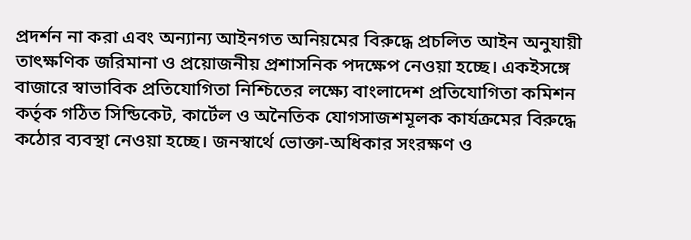প্রদর্শন না করা এবং অন্যান্য আইনগত অনিয়মের বিরুদ্ধে প্রচলিত আইন অনুযায়ী তাৎক্ষণিক জরিমানা ও প্রয়োজনীয় প্রশাসনিক পদক্ষেপ নেওয়া হচ্ছে। একইসঙ্গে বাজারে স্বাভাবিক প্রতিযোগিতা নিশ্চিতের লক্ষ্যে বাংলাদেশ প্রতিযোগিতা কমিশন কর্তৃক গঠিত সিন্ডিকেট, কার্টেল ও অনৈতিক যোগসাজশমূলক কার্যক্রমের বিরুদ্ধে কঠোর ব্যবস্থা নেওয়া হচ্ছে। জনস্বার্থে ভোক্তা-অধিকার সংরক্ষণ ও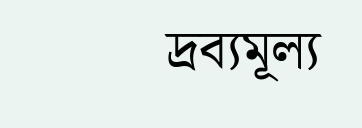দ্রব্যমূল্য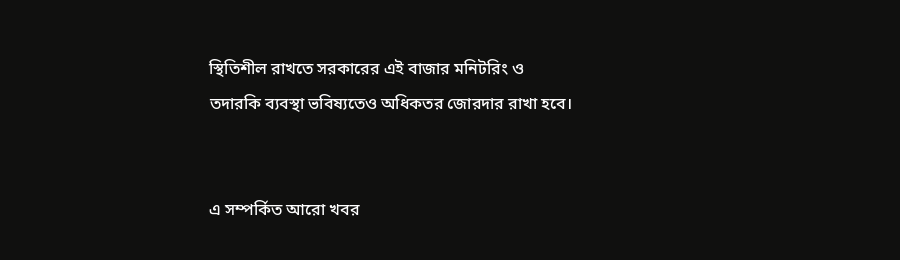স্থিতিশীল রাখতে সরকারের এই বাজার মনিটরিং ও তদারকি ব্যবস্থা ভবিষ্যতেও অধিকতর জোরদার রাখা হবে।


এ সম্পর্কিত আরো খবর